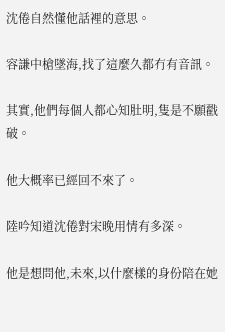沈倦自然懂他話裡的意思。

容謙中槍墜海,找了這麼久都冇有音訊。

其實,他們每個人都心知肚明,隻是不願戳破。

他大概率已經回不來了。

陸吟知道沈倦對宋晚用情有多深。

他是想問他,未來,以什麼樣的身份陪在她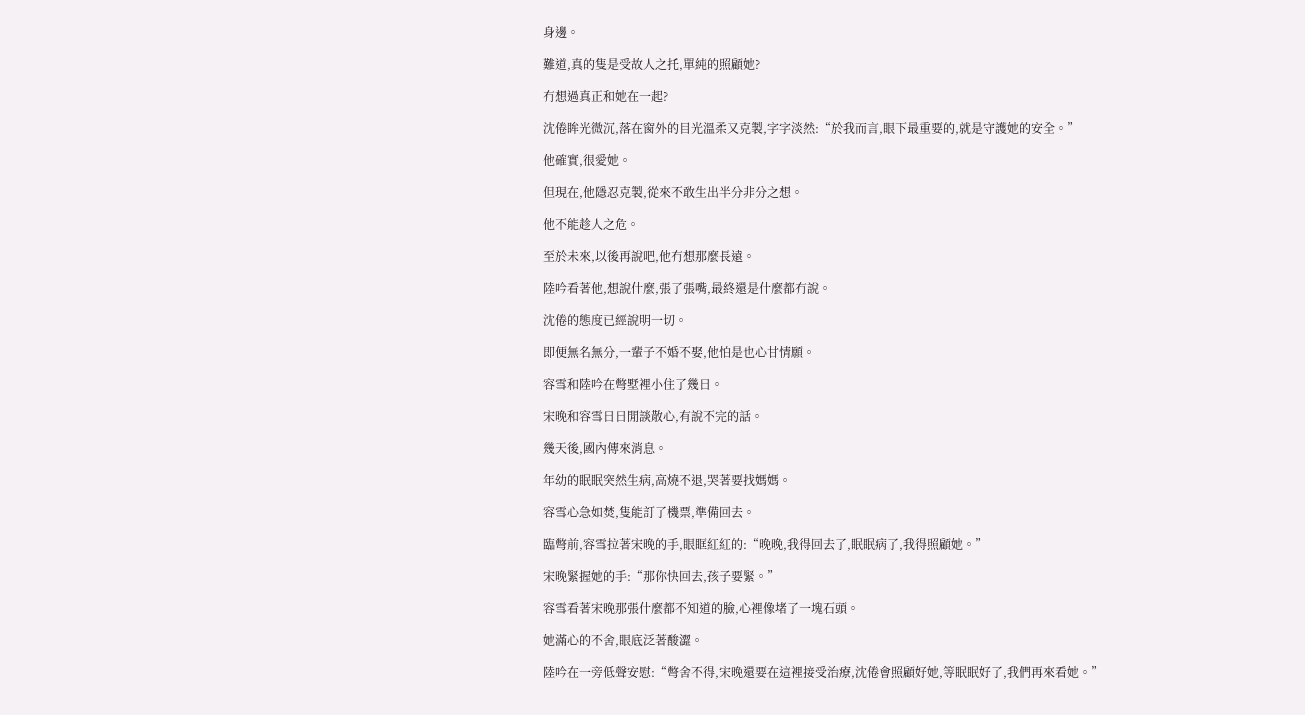身邊。

難道,真的隻是受故人之托,單純的照顧她?

冇想過真正和她在一起?

沈倦眸光微沉,落在窗外的目光溫柔又克製,字字淡然:“於我而言,眼下最重要的,就是守護她的安全。”

他確實,很愛她。

但現在,他隱忍克製,從來不敢生出半分非分之想。

他不能趁人之危。

至於未來,以後再說吧,他冇想那麼長遠。

陸吟看著他,想說什麼,張了張嘴,最終還是什麼都冇說。

沈倦的態度已經說明一切。

即便無名無分,一輩子不婚不娶,他怕是也心甘情願。

容雪和陸吟在彆墅裡小住了幾日。

宋晚和容雪日日閒談散心,有說不完的話。

幾天後,國內傳來消息。

年幼的眠眠突然生病,高燒不退,哭著要找媽媽。

容雪心急如焚,隻能訂了機票,準備回去。

臨彆前,容雪拉著宋晚的手,眼眶紅紅的:“晚晚,我得回去了,眠眠病了,我得照顧她。”

宋晚緊握她的手:“那你快回去,孩子要緊。”

容雪看著宋晚那張什麼都不知道的臉,心裡像堵了一塊石頭。

她滿心的不舍,眼底泛著酸澀。

陸吟在一旁低聲安慰:“彆舍不得,宋晚還要在這裡接受治療,沈倦會照顧好她,等眠眠好了,我們再來看她。”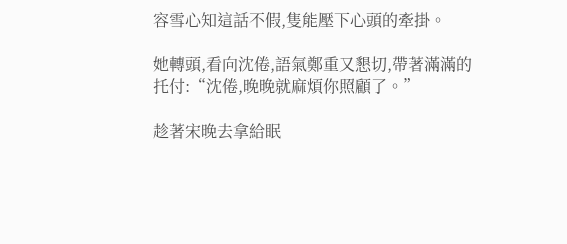容雪心知這話不假,隻能壓下心頭的牽掛。

她轉頭,看向沈倦,語氣鄭重又懇切,帶著滿滿的托付:“沈倦,晚晚就麻煩你照顧了。”

趁著宋晚去拿給眠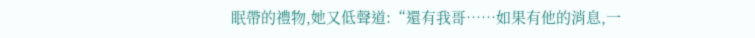眠帶的禮物,她又低聲道:“還有我哥……如果有他的消息,一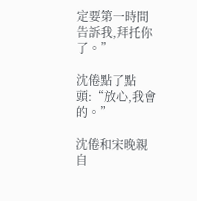定要第一時間告訴我,拜托你了。”

沈倦點了點頭:“放心,我會的。”

沈倦和宋晚親自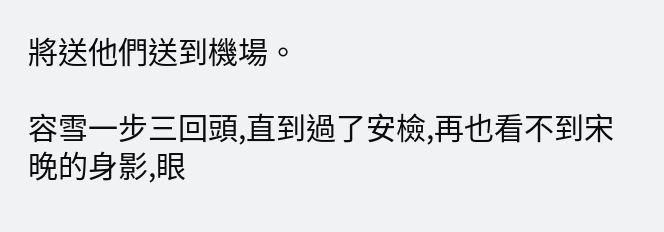將送他們送到機場。

容雪一步三回頭,直到過了安檢,再也看不到宋晚的身影,眼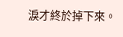淚才終於掉下來。